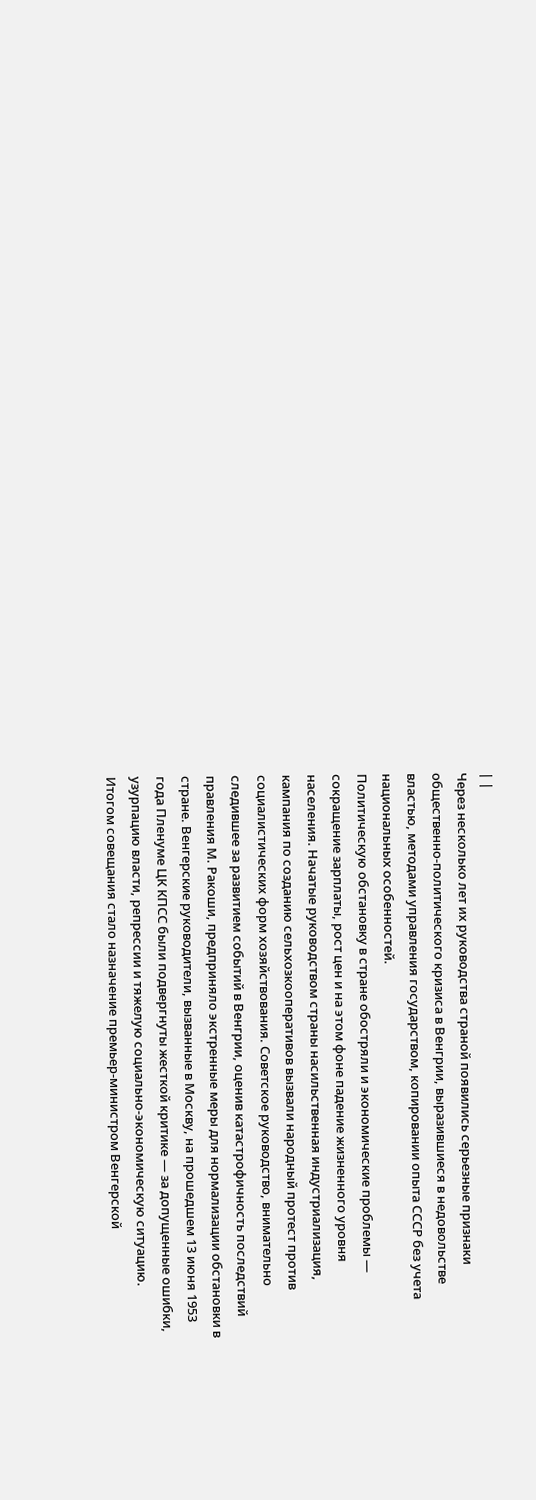| |
Через несколько лет их руководства страной появились серьезные признаки
общественно-политического кризиса в Венгрии, выразившиеся в недовольстве
властью, методами управления государством, копировании опыта СССР без учета
национальных особенностей.
Политическую обстановку в стране обостряли и экономические проблемы —
сокращение зарплаты, рост цен и на этом фоне падение жизненного уровня
населения. Начатые руководством страны насильственная индустриализация,
кампания по созданию сельхозкооперативов вызвали народный протест против
социалистических форм хозяйствования. Советское руководство, внимательно
следившее за развитием событий в Венгрии, оценив катастрофичность последствий
правления М. Ракоши, предприняло экстренные меры для нормализации обстановки в
стране. Венгерские руководители, вызванные в Москву, на прошедшем 13 июня 1953
года Пленуме ЦК КПСС были подвергнуты жесткой критике — за допущенные ошибки,
узурпацию власти, репрессии и тяжелую социально-экономическую ситуацию.
Итогом совещания стало назначение премьер-министром Венгерской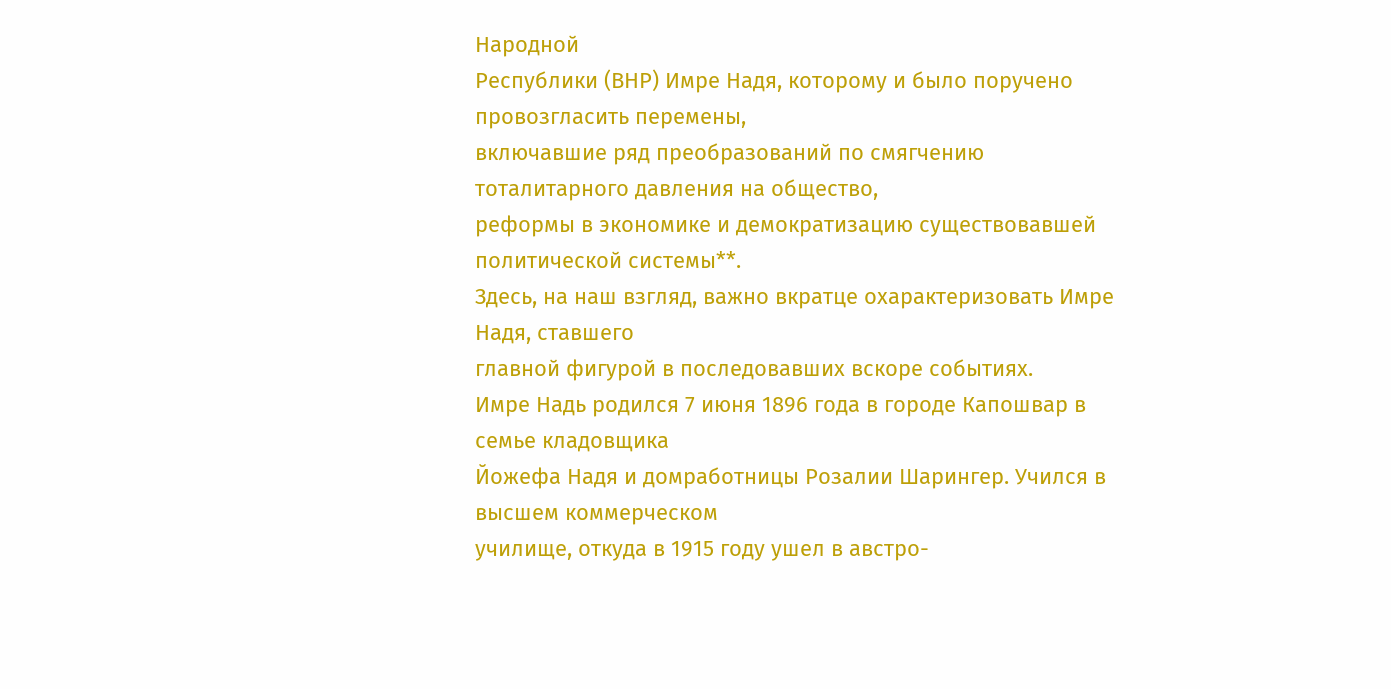Народной
Республики (ВНР) Имре Надя, которому и было поручено провозгласить перемены,
включавшие ряд преобразований по смягчению тоталитарного давления на общество,
реформы в экономике и демократизацию существовавшей политической системы**.
Здесь, на наш взгляд, важно вкратце охарактеризовать Имре Надя, ставшего
главной фигурой в последовавших вскоре событиях.
Имре Надь родился 7 июня 1896 года в городе Капошвар в семье кладовщика
Йожефа Надя и домработницы Розалии Шарингер. Учился в высшем коммерческом
училище, откуда в 1915 году ушел в австро-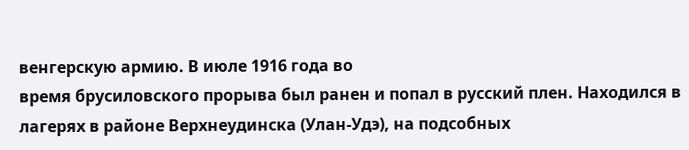венгерскую армию. В июле 1916 года во
время брусиловского прорыва был ранен и попал в русский плен. Находился в
лагерях в районе Верхнеудинска (Улан-Удэ), на подсобных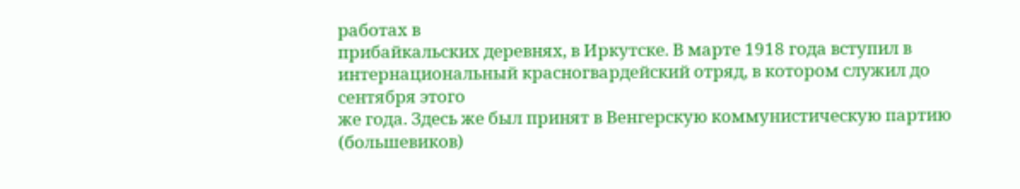работах в
прибайкальских деревнях, в Иркутске. В марте 1918 года вступил в
интернациональный красногвардейский отряд, в котором служил до сентября этого
же года. Здесь же был принят в Венгерскую коммунистическую партию (большевиков)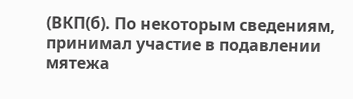(ВКП(б). По некоторым сведениям, принимал участие в подавлении мятежа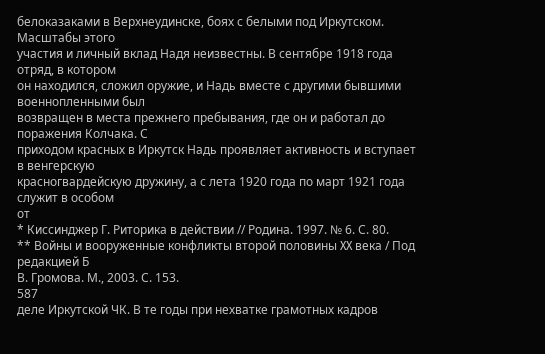белоказаками в Верхнеудинске, боях с белыми под Иркутском. Масштабы этого
участия и личный вклад Надя неизвестны. В сентябре 1918 года отряд, в котором
он находился, сложил оружие, и Надь вместе с другими бывшими военнопленными был
возвращен в места прежнего пребывания, где он и работал до поражения Колчака. С
приходом красных в Иркутск Надь проявляет активность и вступает в венгерскую
красногвардейскую дружину, а с лета 1920 года по март 1921 года служит в особом
от
* Киссинджер Г. Риторика в действии // Родина. 1997. № 6. С. 80.
** Войны и вооруженные конфликты второй половины XX века / Под редакцией Б
В. Громова. М., 2003. С. 153.
587
деле Иркутской ЧК. В те годы при нехватке грамотных кадров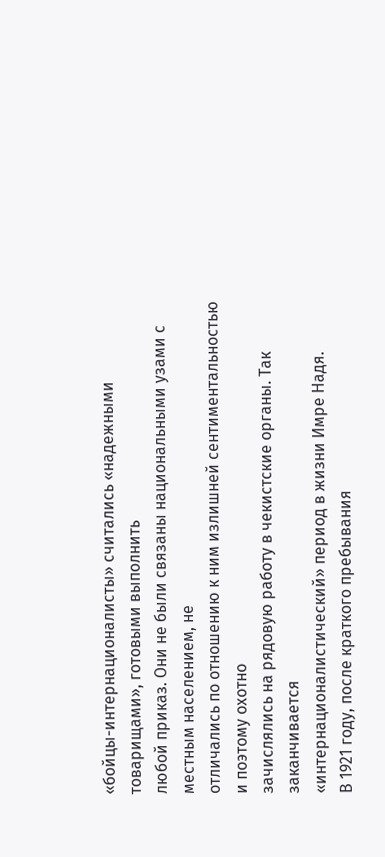«бойцы-интернационалисты» считались «надежными товарищами», готовыми выполнить
любой приказ. Они не были связаны национальными узами с местным населением, не
отличались по отношению к ним излишней сентиментальностью и поэтому охотно
зачислялись на рядовую работу в чекистские органы. Так заканчивается
«интернационалистический» период в жизни Имре Надя.
В 1921 году, после краткого пребывания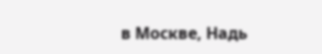в Москве, Надь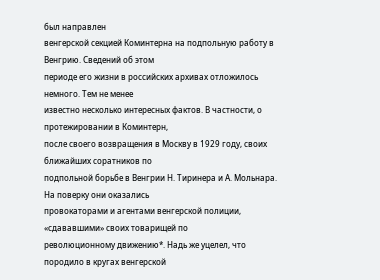был направлен
венгерской секцией Коминтерна на подпольную работу в Венгрию. Сведений об этом
периоде его жизни в российских архивах отложилось немного. Тем не менее
известно несколько интересных фактов. В частности, о протежировании в Коминтерн,
после своего возвращения в Москву в 1929 году, своих ближайших соратников по
подпольной борьбе в Венгрии Н. Тиринера и А. Мольнара. На поверку они оказались
провокаторами и агентами венгерской полиции, «сдававшими» своих товарищей по
революционному движению*. Надь же уцелел, что породило в кругах венгерской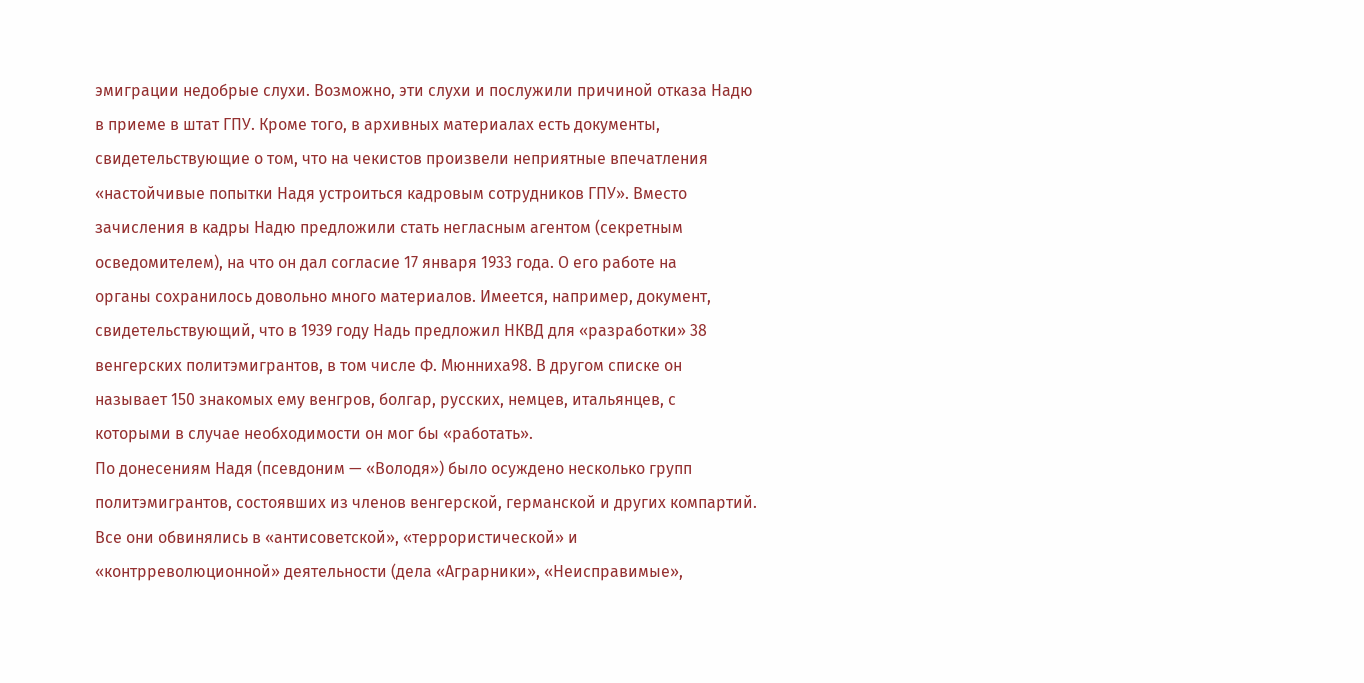эмиграции недобрые слухи. Возможно, эти слухи и послужили причиной отказа Надю
в приеме в штат ГПУ. Кроме того, в архивных материалах есть документы,
свидетельствующие о том, что на чекистов произвели неприятные впечатления
«настойчивые попытки Надя устроиться кадровым сотрудников ГПУ». Вместо
зачисления в кадры Надю предложили стать негласным агентом (секретным
осведомителем), на что он дал согласие 17 января 1933 года. О его работе на
органы сохранилось довольно много материалов. Имеется, например, документ,
свидетельствующий, что в 1939 году Надь предложил НКВД для «разработки» 38
венгерских политэмигрантов, в том числе Ф. Мюнниха98. В другом списке он
называет 150 знакомых ему венгров, болгар, русских, немцев, итальянцев, с
которыми в случае необходимости он мог бы «работать».
По донесениям Надя (псевдоним — «Володя») было осуждено несколько групп
политэмигрантов, состоявших из членов венгерской, германской и других компартий.
Все они обвинялись в «антисоветской», «террористической» и
«контрреволюционной» деятельности (дела «Аграрники», «Неисправимые»,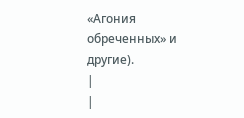«Агония
обреченных» и другие).
|
|